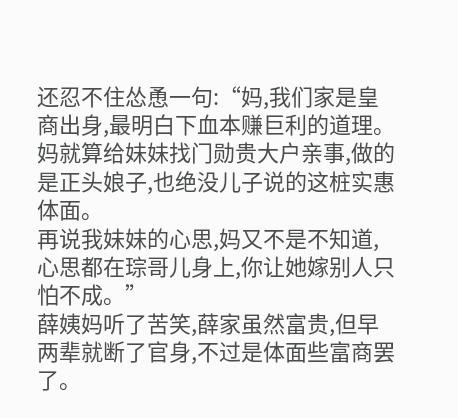还忍不住怂恿一句:“妈,我们家是皇商出身,最明白下血本赚巨利的道理。
妈就算给妹妹找门勋贵大户亲事,做的是正头娘子,也绝没儿子说的这桩实惠体面。
再说我妹妹的心思,妈又不是不知道,心思都在琮哥儿身上,你让她嫁别人只怕不成。”
薛姨妈听了苦笑,薛家虽然富贵,但早两辈就断了官身,不过是体面些富商罢了。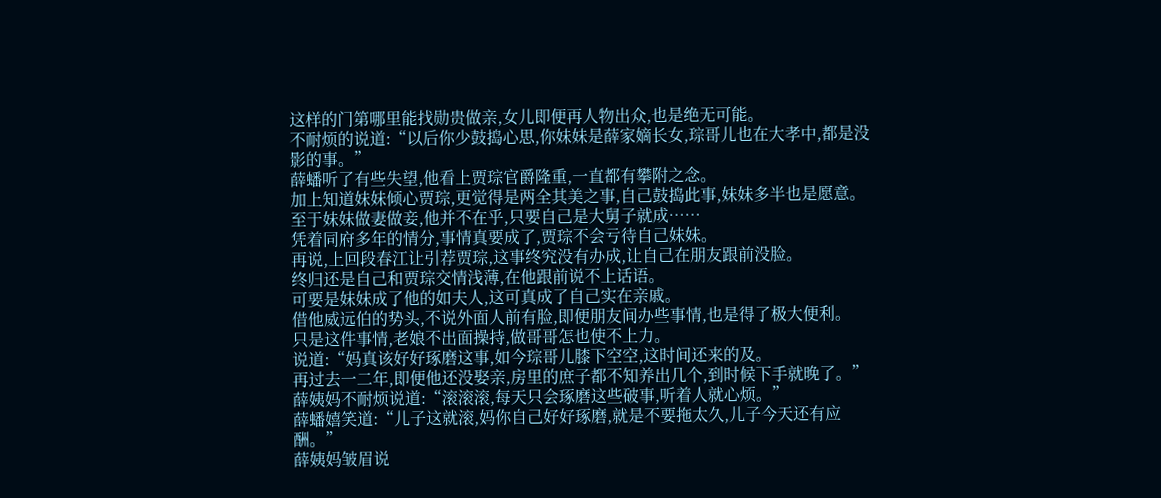这样的门第哪里能找勋贵做亲,女儿即便再人物出众,也是绝无可能。
不耐烦的说道:“以后你少鼓捣心思,你妹妹是薛家嫡长女,琮哥儿也在大孝中,都是没影的事。”
薛蟠听了有些失望,他看上贾琮官爵隆重,一直都有攀附之念。
加上知道妹妹倾心贾琮,更觉得是两全其美之事,自己鼓捣此事,妹妹多半也是愿意。
至于妹妹做妻做妾,他并不在乎,只要自己是大舅子就成……
凭着同府多年的情分,事情真要成了,贾琮不会亏待自己妹妹。
再说,上回段春江让引荐贾琮,这事终究没有办成,让自己在朋友跟前没脸。
终归还是自己和贾琮交情浅薄,在他跟前说不上话语。
可要是妹妹成了他的如夫人,这可真成了自己实在亲戚。
借他威远伯的势头,不说外面人前有脸,即便朋友间办些事情,也是得了极大便利。
只是这件事情,老娘不出面操持,做哥哥怎也使不上力。
说道:“妈真该好好琢磨这事,如今琮哥儿膝下空空,这时间还来的及。
再过去一二年,即便他还没娶亲,房里的庶子都不知养出几个,到时候下手就晚了。”
薛姨妈不耐烦说道:“滚滚滚,每天只会琢磨这些破事,听着人就心烦。”
薛蟠嬉笑道:“儿子这就滚,妈你自己好好琢磨,就是不要拖太久,儿子今天还有应酬。”
薛姨妈皱眉说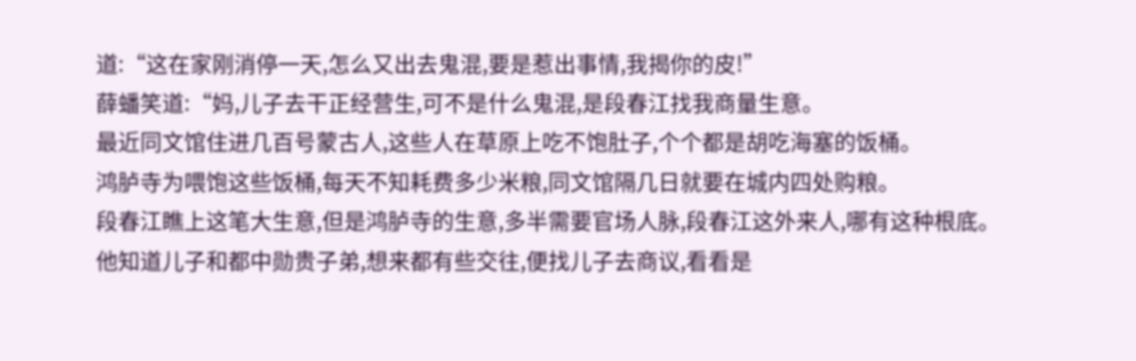道:“这在家刚消停一天,怎么又出去鬼混,要是惹出事情,我揭你的皮!”
薛蟠笑道:“妈,儿子去干正经营生,可不是什么鬼混,是段春江找我商量生意。
最近同文馆住进几百号蒙古人,这些人在草原上吃不饱肚子,个个都是胡吃海塞的饭桶。
鸿胪寺为喂饱这些饭桶,每天不知耗费多少米粮,同文馆隔几日就要在城内四处购粮。
段春江瞧上这笔大生意,但是鸿胪寺的生意,多半需要官场人脉,段春江这外来人,哪有这种根底。
他知道儿子和都中勋贵子弟,想来都有些交往,便找儿子去商议,看看是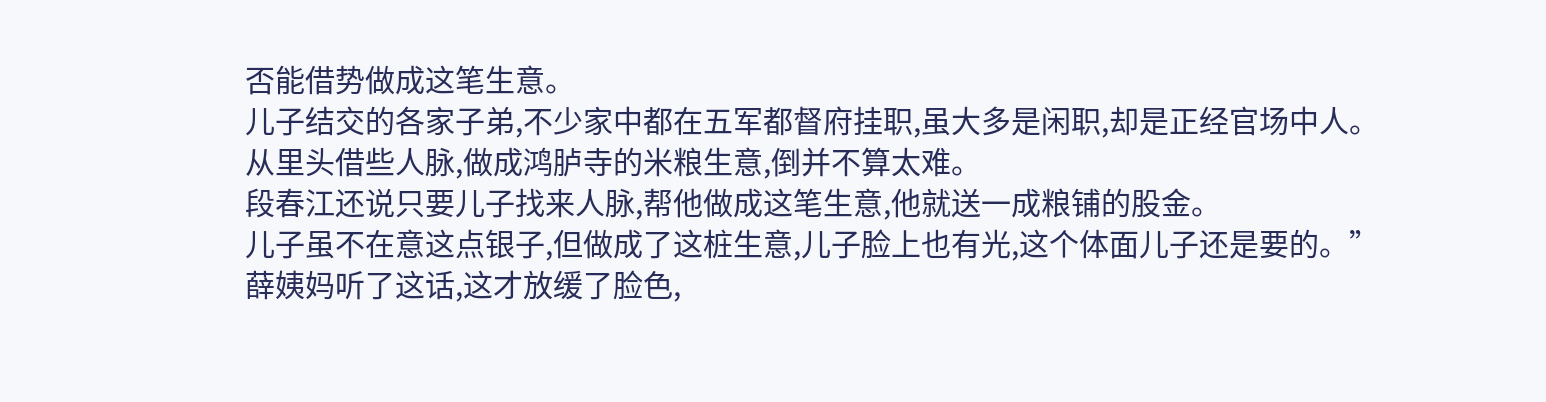否能借势做成这笔生意。
儿子结交的各家子弟,不少家中都在五军都督府挂职,虽大多是闲职,却是正经官场中人。
从里头借些人脉,做成鸿胪寺的米粮生意,倒并不算太难。
段春江还说只要儿子找来人脉,帮他做成这笔生意,他就送一成粮铺的股金。
儿子虽不在意这点银子,但做成了这桩生意,儿子脸上也有光,这个体面儿子还是要的。”
薛姨妈听了这话,这才放缓了脸色,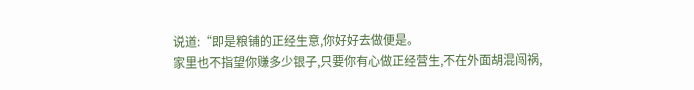说道:“即是粮铺的正经生意,你好好去做便是。
家里也不指望你赚多少银子,只要你有心做正经营生,不在外面胡混闯祸,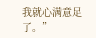我就心满意足了。”